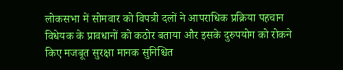लोकसभा में सोमवार को विपत्री दलों ने आपराधिक प्रक्रिया पहचान विधेयक के प्रावधानों को कठोर बताया और इसके दुरुपयोग को रोकने किए मजबूत सुरक्षा मानक सुनिश्चित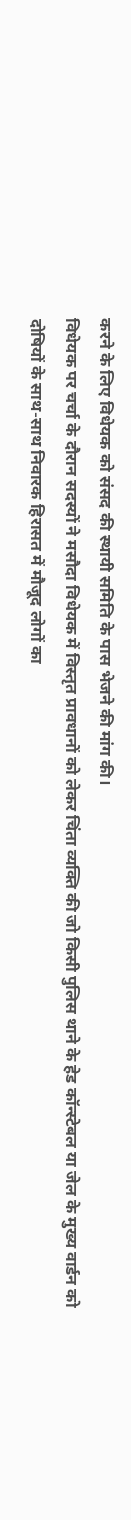करने के लिए विधेयक को संसद की स्थायी समिति के पास भेजने की मांग की।
विधेयक पर चर्चा के दौरान सदस्यों ने मसौदा विधेयक में विस्तृत प्रावधानों को लेकर चिंता व्यक्ति की जो किसी पुलिस थाने के हेड कॉन्स्टेबल या जेल के मुख्य वार्डन को दोषियों के साथ-साथ निवारक हिरासत में मौजूद लोगों का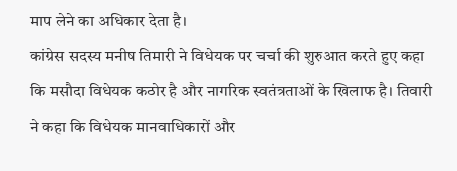माप लेने का अधिकार देता है।
कांग्रेस सदस्य मनीष तिमारी ने विधेयक पर चर्चा की शुरुआत करते हुए कहा कि मसौदा विधेयक कठोर है और नागरिक स्वतंत्रताओं के खिलाफ है। तिवारी ने कहा कि विधेयक मानवाधिकारों और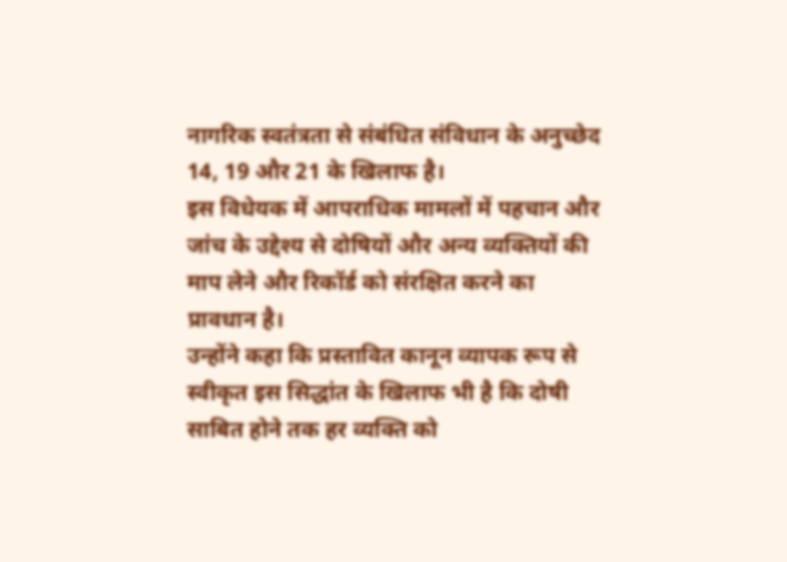नागरिक स्वतंत्रता से संबंधित संविधान के अनुच्छेद 14, 19 और 21 के खिलाफ है।
इस विधेयक में आपराधिक मामलों में पहचान और जांच के उद्देश्य से दोषियों और अन्य व्यक्तियों की माप लेने और रिकॉर्ड को संरक्षित करने का प्रावधान है।
उन्होंने कहा कि प्रस्तावित कानून व्यापक रूप से स्वीकृत इस सिद्धांत के खिलाफ भी है कि दोषी साबित होने तक हर व्यक्ति को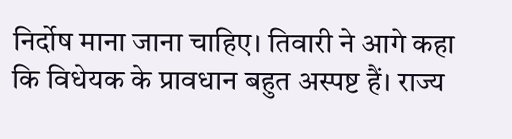निर्दोष माना जाना चाहिए। तिवारी ने आगे कहा कि विधेयक के प्रावधान बहुत अस्पष्ट हैं। राज्य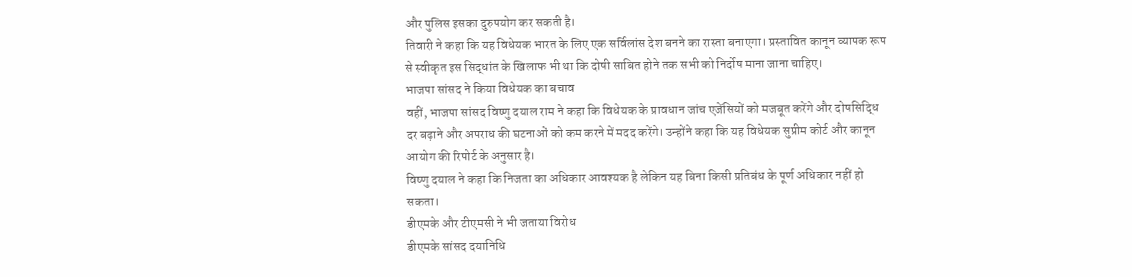और पुलिस इसका दुरुपयोग कर सकती है।
तिवारी ने कहा कि यह विधेयक भारत के लिए एक सर्विलांस देश बनने का रास्ता बनाएगा। प्रस्तावित कानून व्यापक रूप से स्वीकृत इस सिद्धांत के खिलाफ भी था कि दोषी साबित होने तक सभी को निर्दोष माना जाना चाहिए।
भाजपा सांसद ने किया विधेयक का बचाव
वहीं, भाजपा सांसद विष्णु दयाल राम ने कहा कि विधेयक के प्रावधान जांच एजेंसियों को मजबूत करेंगे और दोषसिद्धि दर बढ़ाने और अपराध की घटनाओं को कम करने में मदद करेंगे। उन्होंने कहा कि यह विधेयक सुप्रीम कोर्ट और कानून आयोग की रिपोर्ट के अनुसार है।
विष्णु दयाल ने कहा कि निजता का अधिकार आवश्यक है लेकिन यह बिना किसी प्रतिबंध के पूर्ण अधिकार नहीं हो सकता।
डीएमके और टीएमसी ने भी जताया विरोध
डीएमके सांसद दयानिधि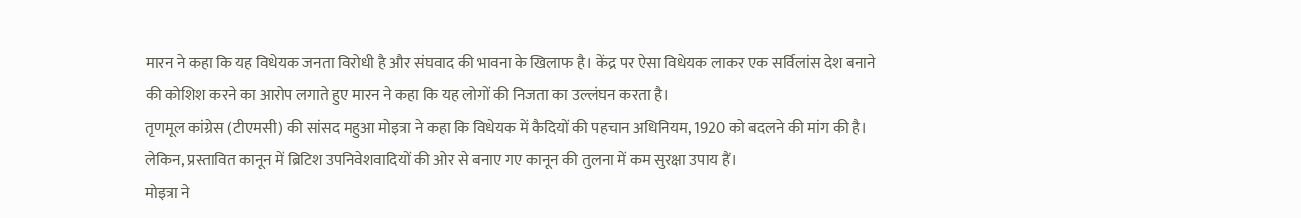मारन ने कहा कि यह विधेयक जनता विरोधी है और संघवाद की भावना के खिलाफ है। केंद्र पर ऐसा विधेयक लाकर एक सर्विलांस देश बनाने की कोशिश करने का आरोप लगाते हुए मारन ने कहा कि यह लोगों की निजता का उल्लंघन करता है।
तृणमूल कांग्रेस (टीएमसी) की सांसद महुआ मोइत्रा ने कहा कि विधेयक में कैदियों की पहचान अधिनियम, 1920 को बदलने की मांग की है। लेकिन, प्रस्तावित कानून में ब्रिटिश उपनिवेशवादियों की ओर से बनाए गए कानून की तुलना में कम सुरक्षा उपाय हैं।
मोइत्रा ने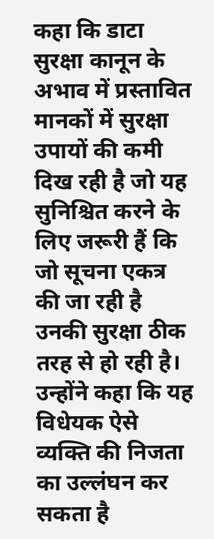कहा कि डाटा सुरक्षा कानून के अभाव में प्रस्तावित मानकों में सुरक्षा उपायों की कमी दिख रही है जो यह सुनिश्चित करने के लिए जरूरी हैं कि जो सूचना एकत्र की जा रही है उनकी सुरक्षा ठीक तरह से हो रही है। उन्होंने कहा कि यह विधेयक ऐसे व्यक्ति की निजता का उल्लंघन कर सकता है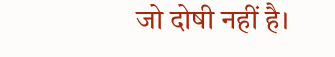जो दोषी नहीं है।